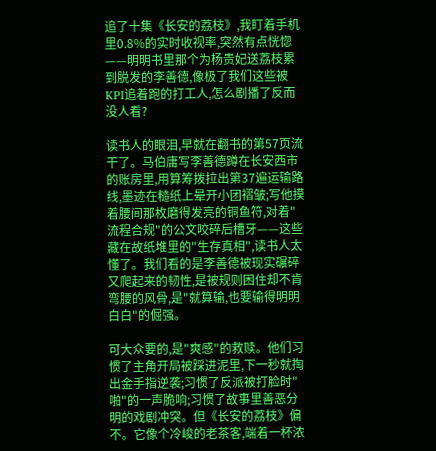追了十集《长安的荔枝》,我盯着手机里0.8%的实时收视率,突然有点恍惚——明明书里那个为杨贵妃送荔枝累到脱发的李善德,像极了我们这些被KPI追着跑的打工人,怎么剧播了反而没人看?

读书人的眼泪,早就在翻书的第57页流干了。马伯庸写李善德蹲在长安西市的账房里,用算筹拨拉出第37遍运输路线,墨迹在糙纸上晕开小团褶皱;写他摸着腰间那枚磨得发亮的铜鱼符,对着"流程合规"的公文咬碎后槽牙——这些藏在故纸堆里的"生存真相",读书人太懂了。我们看的是李善德被现实碾碎又爬起来的韧性,是被规则困住却不肯弯腰的风骨,是"就算输,也要输得明明白白"的倔强。

可大众要的,是"爽感"的救赎。他们习惯了主角开局被踩进泥里,下一秒就掏出金手指逆袭;习惯了反派被打脸时"啪"的一声脆响;习惯了故事里善恶分明的戏剧冲突。但《长安的荔枝》偏不。它像个冷峻的老茶客,端着一杯浓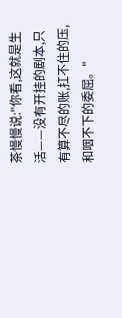茶慢慢说:"你看,这就是生活——没有开挂的剧本,只有算不尽的账,扛不住的压,和咽不下的委屈。"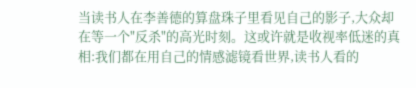当读书人在李善德的算盘珠子里看见自己的影子,大众却在等一个"反杀"的高光时刻。这或许就是收视率低迷的真相:我们都在用自己的情感滤镜看世界,读书人看的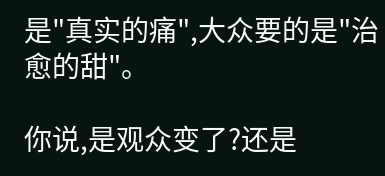是"真实的痛",大众要的是"治愈的甜"。

你说,是观众变了?还是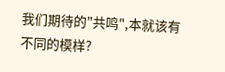我们期待的"共鸣",本就该有不同的模样?